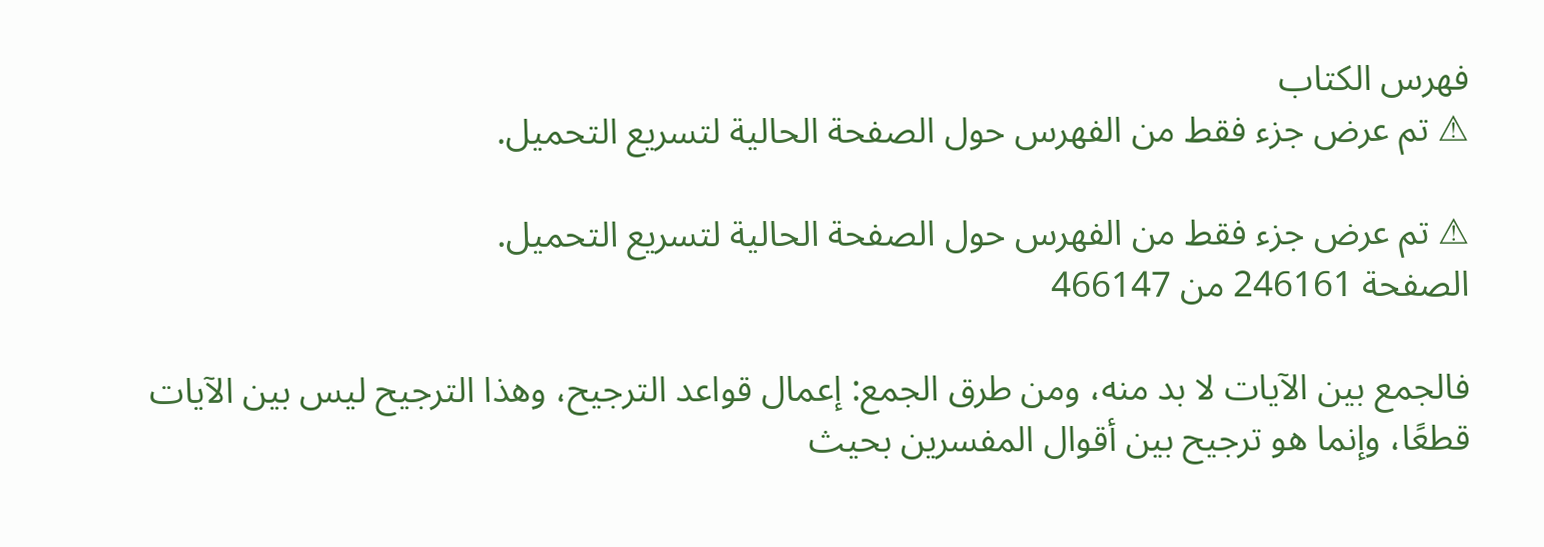فهرس الكتاب
⚠ تم عرض جزء فقط من الفهرس حول الصفحة الحالية لتسريع التحميل.

⚠ تم عرض جزء فقط من الفهرس حول الصفحة الحالية لتسريع التحميل.
الصفحة 246161 من 466147

فالجمع بين الآيات لا بد منه، ومن طرق الجمع: إعمال قواعد الترجيح، وهذا الترجيح ليس بين الآيات قطعًا، وإنما هو ترجيح بين أقوال المفسرين بحيث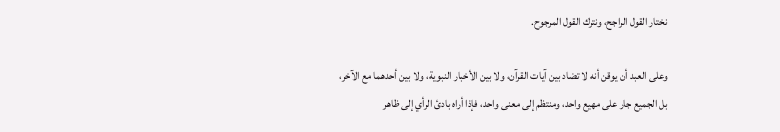نختار القول الراجح، ونترك القول المرجوح.

وعلى العبد أن يوقن أنه لا تضاد بين آيات القرآن، ولا بين الأخبار النبوية، ولا بين أحدهما مع الآخر، بل الجميع جار على مهيع واحد، ومنتظم إلى معنى واحد، فإذا أراه بادئ الرأي إلى ظاهر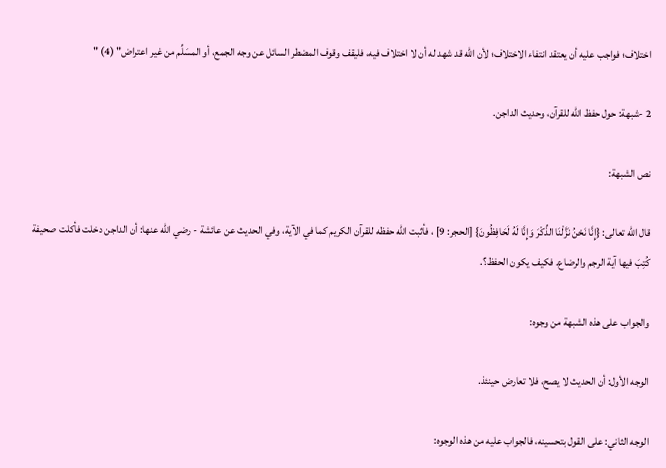اختلاف؛ فواجب عليه أن يعتقد انتفاء الاختلاف؛ لأن الله قد شهد له أن لا اختلاف فيه، فليقف وقوف المضطر السائل عن وجه الجمع، أو المسَلِّم من غير اعتراض" (4) "

2 -شبهة: حول حفظ الله للقرآن، وحديث الداجن.

نص الشبهة:

قال الله تعالى: {إِنَّا نَحْنُ نَزَّلْنَا الذِّكْرَ وَإِنَّا لَهُ لَحَافِظُونَ} [الحجر: 9] ، فأثبت الله حفظه للقرآن الكريم كما في الآية، وفي الحديث عن عائشة - رضي الله عنها: أن الداجن دخلت فأكلت صحيفة كُتِبَ فيها آية الرجم والرضاع. فكيف يكون الحفظ؟.

والجواب على هذه الشبهة من وجوه:

الوجه الأول: أن الحديث لا يصح، فلا تعارض حينئذ.

الوجه الثاني: على القول بتحسينه، فالجواب عليه من هذه الوجوه: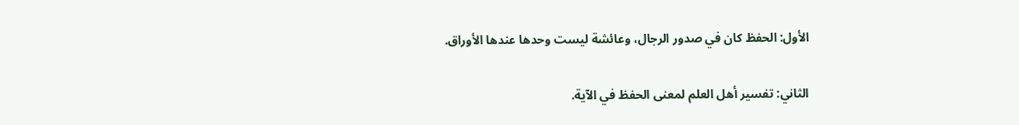الأول: الحفظ كان في صدور الرجال، وعائشة ليست وحدها عندها الأوراق.

الثاني: تفسير أهل العلم لمعنى الحفظ في الآية.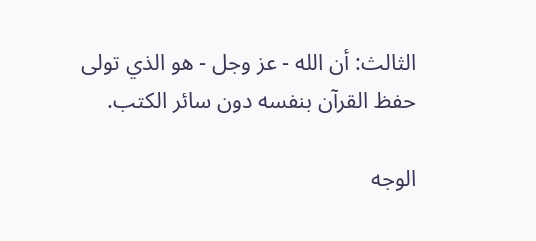الثالث: أن الله - عز وجل - هو الذي تولى حفظ القرآن بنفسه دون سائر الكتب.

الوجه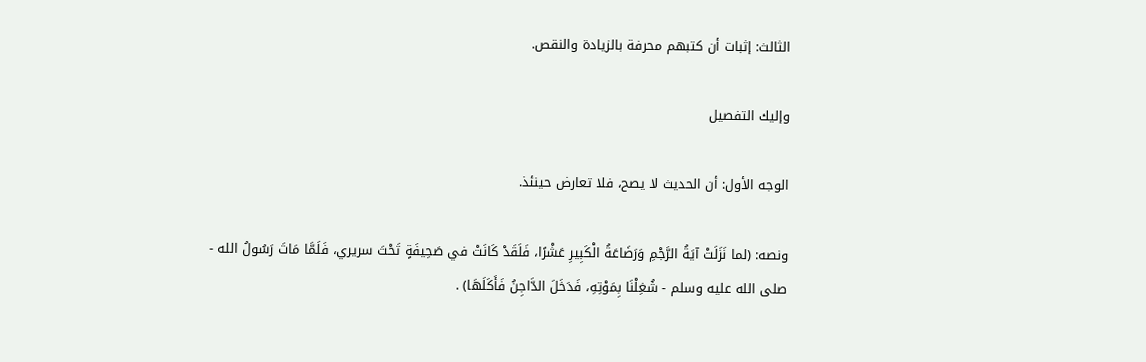الثالث: إثبات أن كتبهم محرفة بالزيادة والنقص.

وإليك التفصيل

الوجه الأول: أن الحديث لا يصح، فلا تعارض حينئذ.

ونصه: (لما نَزَلَتْ آيَةُ الرَّجْمِ وَرَضَاعَةُ الْكَبِيرِ عَشْرًا، فَلَقَدْ كَانَتْ في صَحِيفَةٍ تَحْتَ سريري، فَلَمَّا مَاتَ رَسُولُ الله - صلى الله عليه وسلم - شُغِلْنَا بِمَوْتِهِ، فَدَخَلَ الدَّاجِنُ فَأَكَلَهَا) .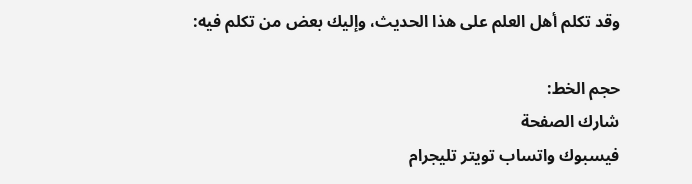وقد تكلم أهل العلم على هذا الحديث، وإليك بعض من تكلم فيه:

حجم الخط:
شارك الصفحة
فيسبوك واتساب تويتر تليجرام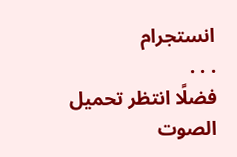انستجرام
. . .
فضلًا انتظر تحميل الصوت